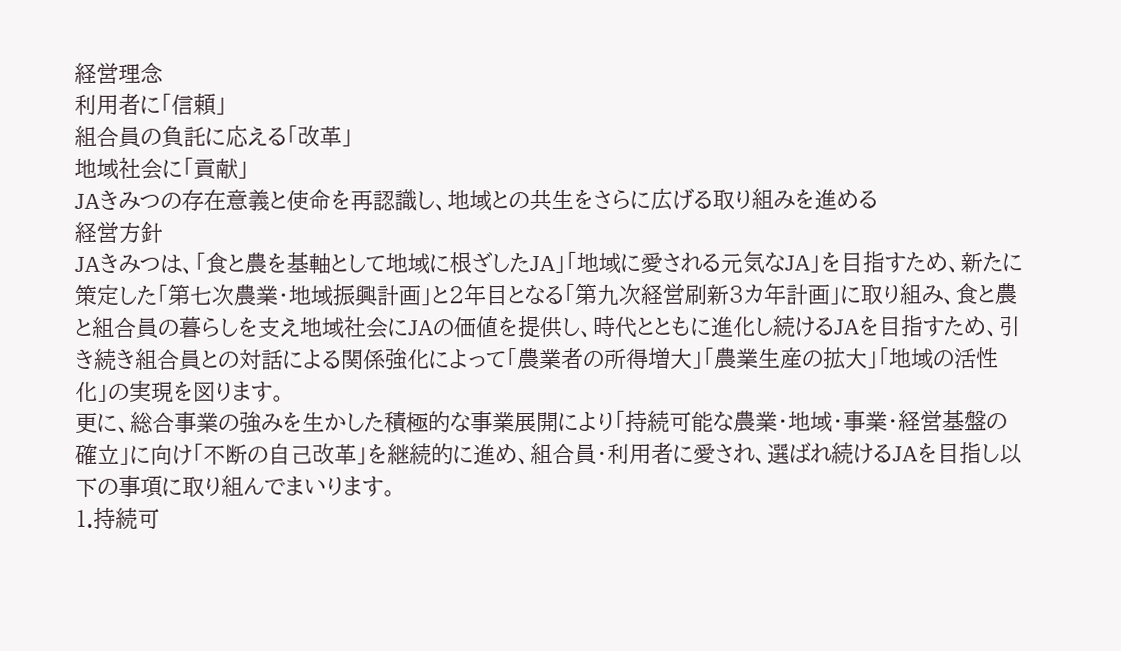経営理念
利用者に「信頼」
組合員の負託に応える「改革」
地域社会に「貢献」
JAきみつの存在意義と使命を再認識し、地域との共生をさらに広げる取り組みを進める
経営方針
JAきみつは、「食と農を基軸として地域に根ざしたJA」「地域に愛される元気なJA」を目指すため、新たに策定した「第七次農業・地域振興計画」と2年目となる「第九次経営刷新3カ年計画」に取り組み、食と農と組合員の暮らしを支え地域社会にJAの価値を提供し、時代とともに進化し続けるJAを目指すため、引き続き組合員との対話による関係強化によって「農業者の所得増大」「農業生産の拡大」「地域の活性化」の実現を図ります。
更に、総合事業の強みを生かした積極的な事業展開により「持続可能な農業・地域・事業・経営基盤の確立」に向け「不断の自己改革」を継続的に進め、組合員・利用者に愛され、選ばれ続けるJAを目指し以下の事項に取り組んでまいります。
1.持続可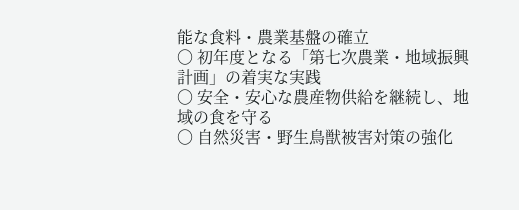能な食料・農業基盤の確立
〇 初年度となる「第七次農業・地域振興計画」の着実な実践
〇 安全・安心な農産物供給を継続し、地域の食を守る
〇 自然災害・野生鳥獣被害対策の強化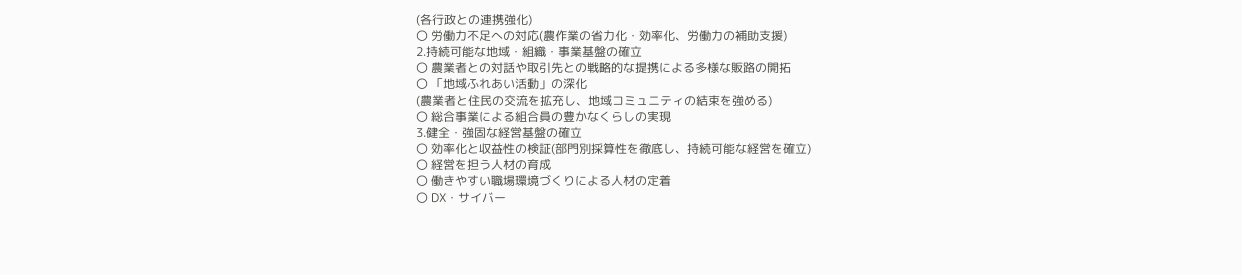(各行政との連携強化)
〇 労働力不足への対応(農作業の省力化・効率化、労働力の補助支援)
2.持続可能な地域・組織・事業基盤の確立
〇 農業者との対話や取引先との戦略的な提携による多様な販路の開拓
〇 「地域ふれあい活動」の深化
(農業者と住民の交流を拡充し、地域コミュニティの結束を強める)
〇 総合事業による組合員の豊かなくらしの実現
3.健全・強固な経営基盤の確立
〇 効率化と収益性の検証(部門別採算性を徹底し、持続可能な経営を確立)
〇 経営を担う人材の育成
〇 働きやすい職場環境づくりによる人材の定着
〇 ⅮⅩ・サイバー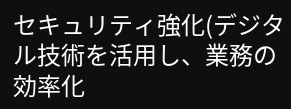セキュリティ強化(デジタル技術を活用し、業務の効率化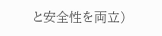と安全性を両立)